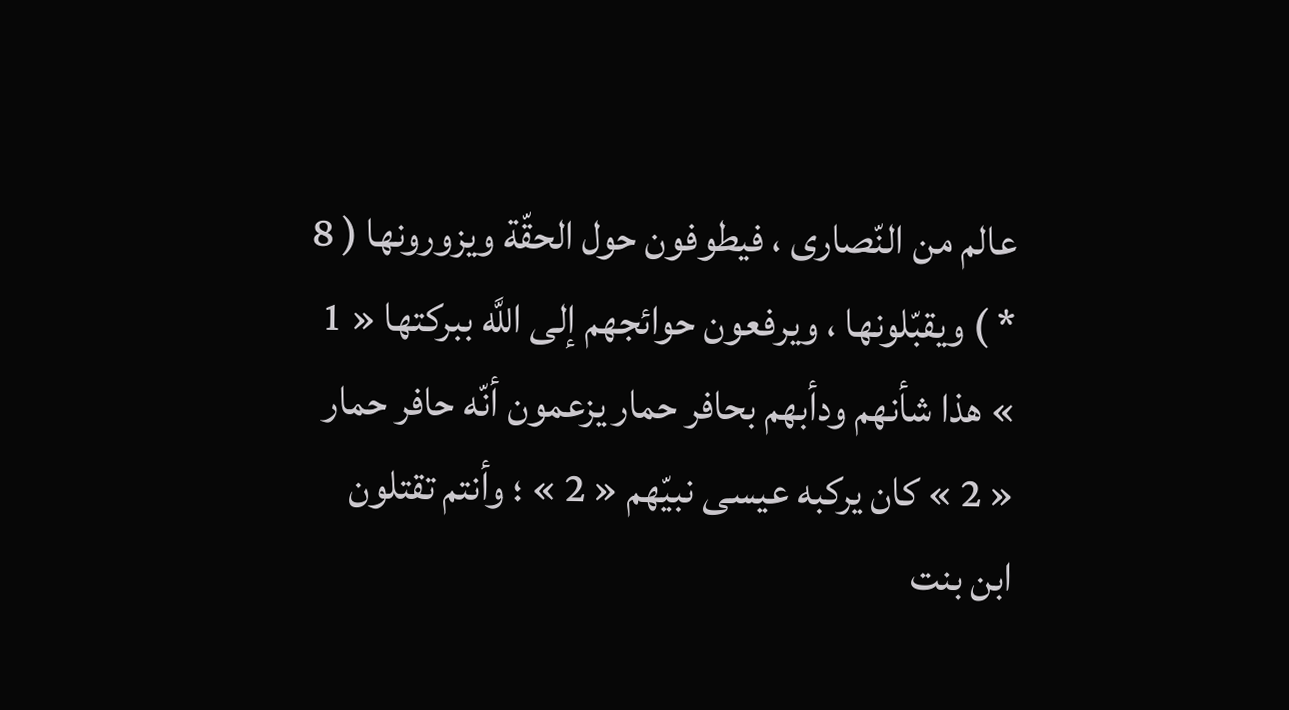عالم من النّصارى ، فيطوفون حول الحقّة ويزورونها ( 8 * ) ويقبّلونها ، ويرفعون حوائجهم إلى اللَّه ببركتها « 1 » هذا شأنهم ودأبهم بحافر حمار يزعمون أنّه حافر حمار « 2 » كان يركبه عيسى نبيّهم « 2 » ؛ وأنتم تقتلون ابن بنت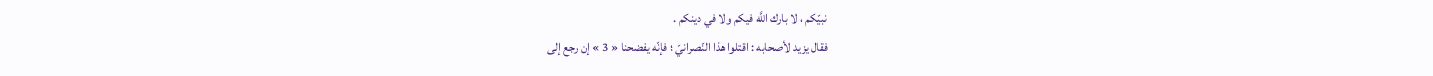نبيّكم ، لا بارك اللَّه فيكم ولا في دينكم .
فقال يزيد لأصحابه : اقتلوا هذا النّصرانيّ ؛ فإنّه يفضحنا « 3 » إن رجع إلى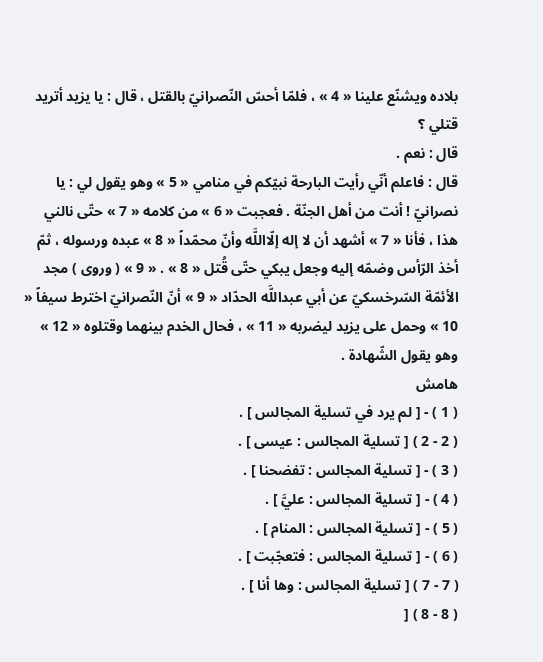بلاده ويشنّع علينا « 4 » ، فلمّا أحسّ النّصرانيّ بالقتل ، قال : يا يزيد أتريد قتلي ؟
قال : نعم .
قال : فاعلم أنّي رأيت البارحة نبيّكم في منامي « 5 » وهو يقول لي : يا نصرانيّ ! أنت من أهل الجنّة . فعجبت « 6 » من كلامه « 7 » حتّى نالني هذا ، فأنا « 7 » أشهد أن لا إله إلّااللَّه وأنّ محمّداً « 8 » عبده ورسوله ، ثمّ أخذ الرّأس وضمّه إليه وجعل يبكي حتّى قُتل « 8 » . « 9 » ( وروى ) مجد الأئمّة السّرخسكيّ عن أبي عبداللَّه الحدّاد « 9 » أنّ النّصرانيّ اخترط سيفاً « 10 » وحمل على يزيد ليضربه « 11 » ، فحال الخدم بينهما وقتلوه « 12 » وهو يقول الشّهادة .
هامش
( 1 ) - [ لم يرد في تسلية المجالس ] .
( 2 - 2 ) [ تسلية المجالس : عيسى ] .
( 3 ) - [ تسلية المجالس : تفضحنا ] .
( 4 ) - [ تسلية المجالس : عليَّ ] .
( 5 ) - [ تسلية المجالس : المنام ] .
( 6 ) - [ تسلية المجالس : فتعجّبت ] .
( 7 - 7 ) [ تسلية المجالس : وها أنا ] .
( 8 - 8 ) [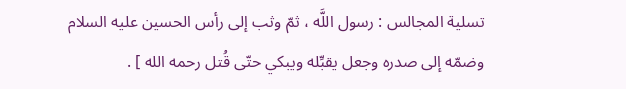تسلية المجالس : رسول اللَّه ، ثمّ وثب إلى رأس الحسين عليه السلام وضمّه إلى صدره وجعل يقبِّله ويبكي حتّى قُتل رحمه الله ] .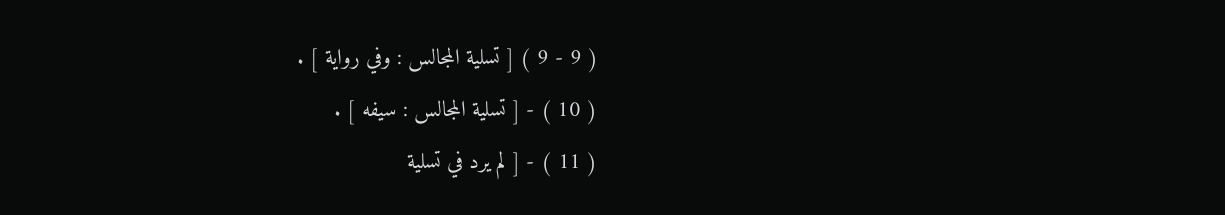( 9 - 9 ) [ تسلية المجالس : وفي رواية ] .
( 10 ) - [ تسلية المجالس : سيفه ] .
( 11 ) - [ لم يرد في تسلية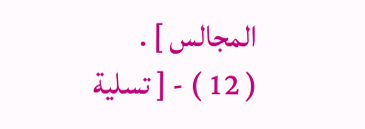المجالس ] .
( 12 ) - [ تسلية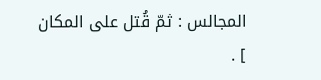المجالس : ثمّ قُتل على المكان ] .